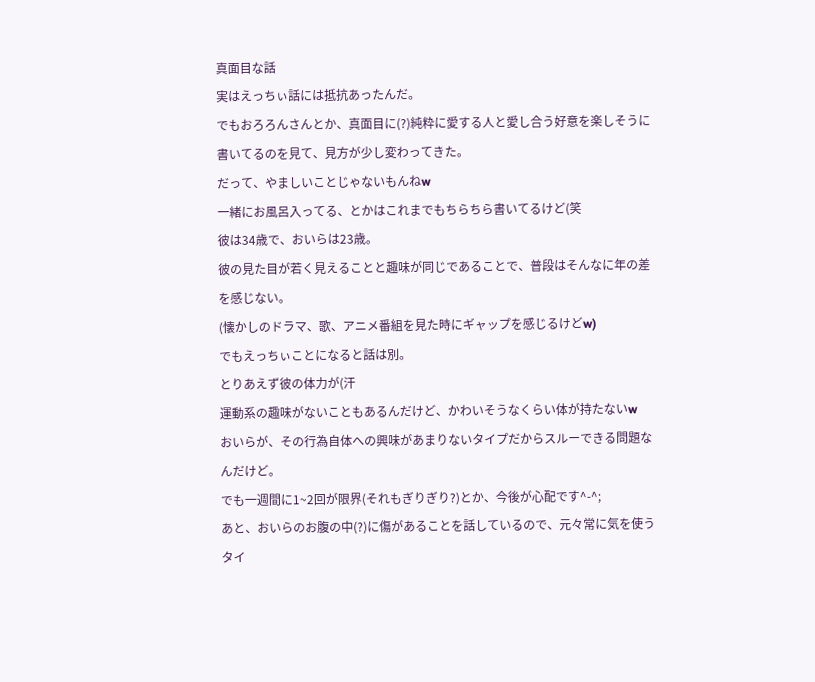真面目な話
実はえっちぃ話には抵抗あったんだ。
でもおろろんさんとか、真面目に(?)純粋に愛する人と愛し合う好意を楽しそうに書いてるのを見て、見方が少し変わってきた。
だって、やましいことじゃないもんねw
一緒にお風呂入ってる、とかはこれまでもちらちら書いてるけど(笑
彼は34歳で、おいらは23歳。
彼の見た目が若く見えることと趣味が同じであることで、普段はそんなに年の差を感じない。
(懐かしのドラマ、歌、アニメ番組を見た時にギャップを感じるけどw)
でもえっちぃことになると話は別。
とりあえず彼の体力が(汗
運動系の趣味がないこともあるんだけど、かわいそうなくらい体が持たないw
おいらが、その行為自体への興味があまりないタイプだからスルーできる問題なんだけど。
でも一週間に1~2回が限界(それもぎりぎり?)とか、今後が心配です^-^;
あと、おいらのお腹の中(?)に傷があることを話しているので、元々常に気を使うタイ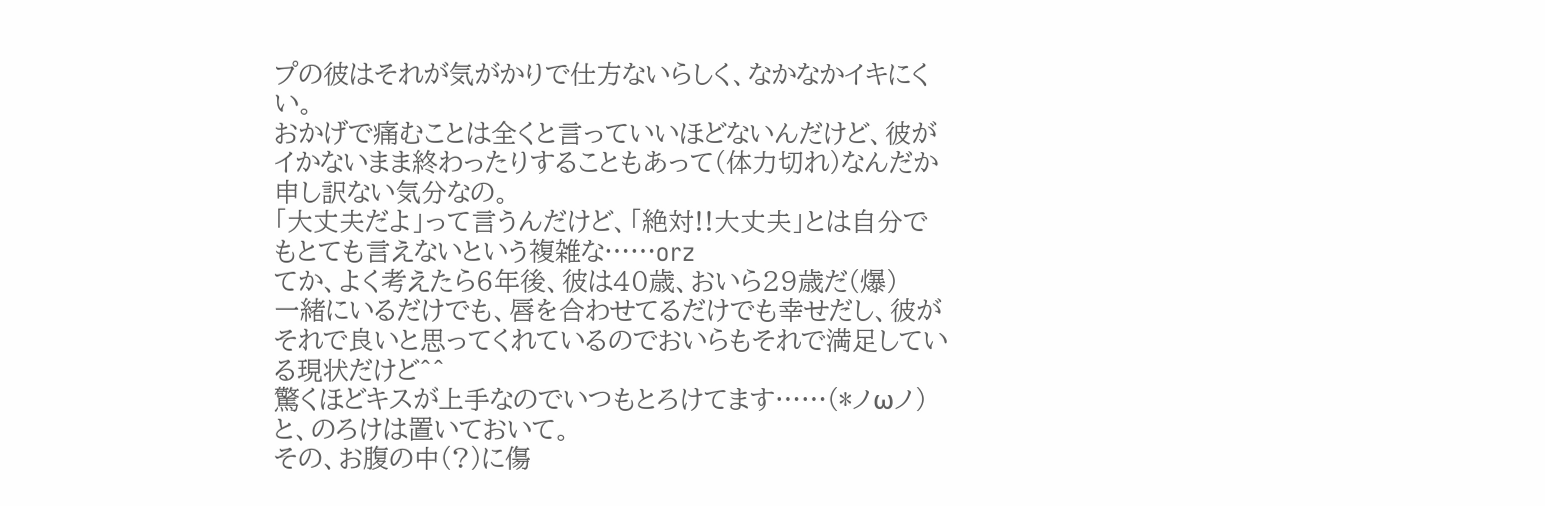プの彼はそれが気がかりで仕方ないらしく、なかなかイキにくい。
おかげで痛むことは全くと言っていいほどないんだけど、彼がイかないまま終わったりすることもあって(体力切れ)なんだか申し訳ない気分なの。
「大丈夫だよ」って言うんだけど、「絶対!!大丈夫」とは自分でもとても言えないという複雑な……orz
てか、よく考えたら6年後、彼は40歳、おいら29歳だ(爆)
一緒にいるだけでも、唇を合わせてるだけでも幸せだし、彼がそれで良いと思ってくれているのでおいらもそれで満足している現状だけど^^
驚くほどキスが上手なのでいつもとろけてます……(*ノωノ)
と、のろけは置いておいて。
その、お腹の中(?)に傷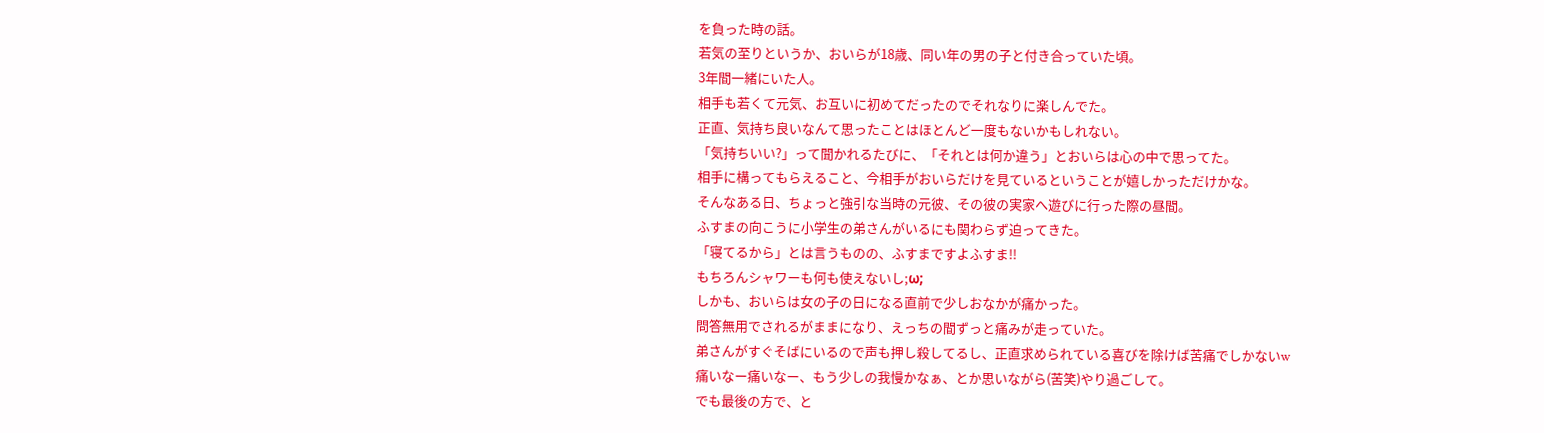を負った時の話。
若気の至りというか、おいらが18歳、同い年の男の子と付き合っていた頃。
3年間一緒にいた人。
相手も若くて元気、お互いに初めてだったのでそれなりに楽しんでた。
正直、気持ち良いなんて思ったことはほとんど一度もないかもしれない。
「気持ちいい?」って聞かれるたびに、「それとは何か違う」とおいらは心の中で思ってた。
相手に構ってもらえること、今相手がおいらだけを見ているということが嬉しかっただけかな。
そんなある日、ちょっと強引な当時の元彼、その彼の実家へ遊びに行った際の昼間。
ふすまの向こうに小学生の弟さんがいるにも関わらず迫ってきた。
「寝てるから」とは言うものの、ふすまですよふすま!!
もちろんシャワーも何も使えないし;ω;
しかも、おいらは女の子の日になる直前で少しおなかが痛かった。
問答無用でされるがままになり、えっちの間ずっと痛みが走っていた。
弟さんがすぐそばにいるので声も押し殺してるし、正直求められている喜びを除けば苦痛でしかないw
痛いなー痛いなー、もう少しの我慢かなぁ、とか思いながら(苦笑)やり過ごして。
でも最後の方で、と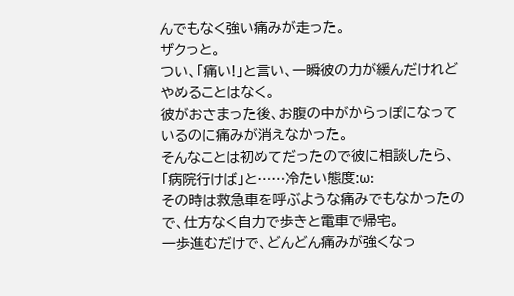んでもなく強い痛みが走った。
ザクっと。
つい、「痛い!」と言い、一瞬彼の力が緩んだけれどやめることはなく。
彼がおさまった後、お腹の中がからっぽになっているのに痛みが消えなかった。
そんなことは初めてだったので彼に相談したら、「病院行けば」と……冷たい態度:ω:
その時は救急車を呼ぶような痛みでもなかったので、仕方なく自力で歩きと電車で帰宅。
一歩進むだけで、どんどん痛みが強くなっ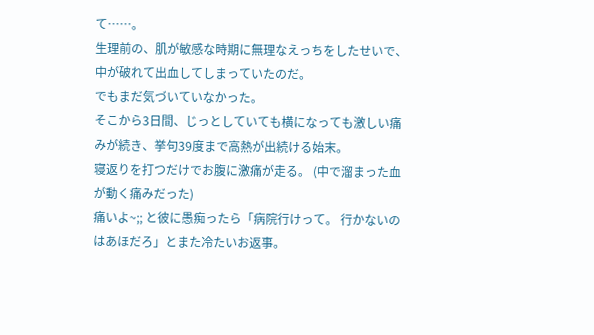て……。
生理前の、肌が敏感な時期に無理なえっちをしたせいで、中が破れて出血してしまっていたのだ。
でもまだ気づいていなかった。
そこから3日間、じっとしていても横になっても激しい痛みが続き、挙句39度まで高熱が出続ける始末。
寝返りを打つだけでお腹に激痛が走る。 (中で溜まった血が動く痛みだった)
痛いよ~;; と彼に愚痴ったら「病院行けって。 行かないのはあほだろ」とまた冷たいお返事。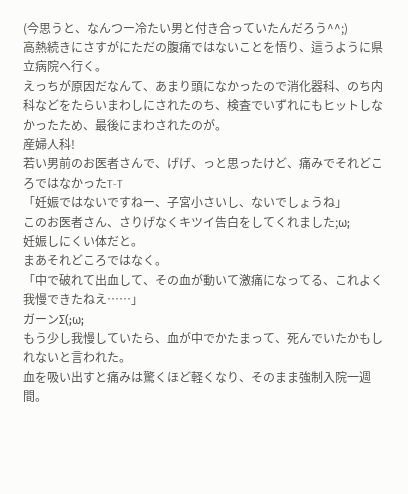(今思うと、なんつー冷たい男と付き合っていたんだろう^^;)
高熱続きにさすがにただの腹痛ではないことを悟り、這うように県立病院へ行く。
えっちが原因だなんて、あまり頭になかったので消化器科、のち内科などをたらいまわしにされたのち、検査でいずれにもヒットしなかったため、最後にまわされたのが。
産婦人科!
若い男前のお医者さんで、げげ、っと思ったけど、痛みでそれどころではなかったT-T
「妊娠ではないですねー、子宮小さいし、ないでしょうね」
このお医者さん、さりげなくキツイ告白をしてくれました;ω;
妊娠しにくい体だと。
まあそれどころではなく。
「中で破れて出血して、その血が動いて激痛になってる、これよく我慢できたねえ……」
ガーンΣ(;ω;
もう少し我慢していたら、血が中でかたまって、死んでいたかもしれないと言われた。
血を吸い出すと痛みは驚くほど軽くなり、そのまま強制入院一週間。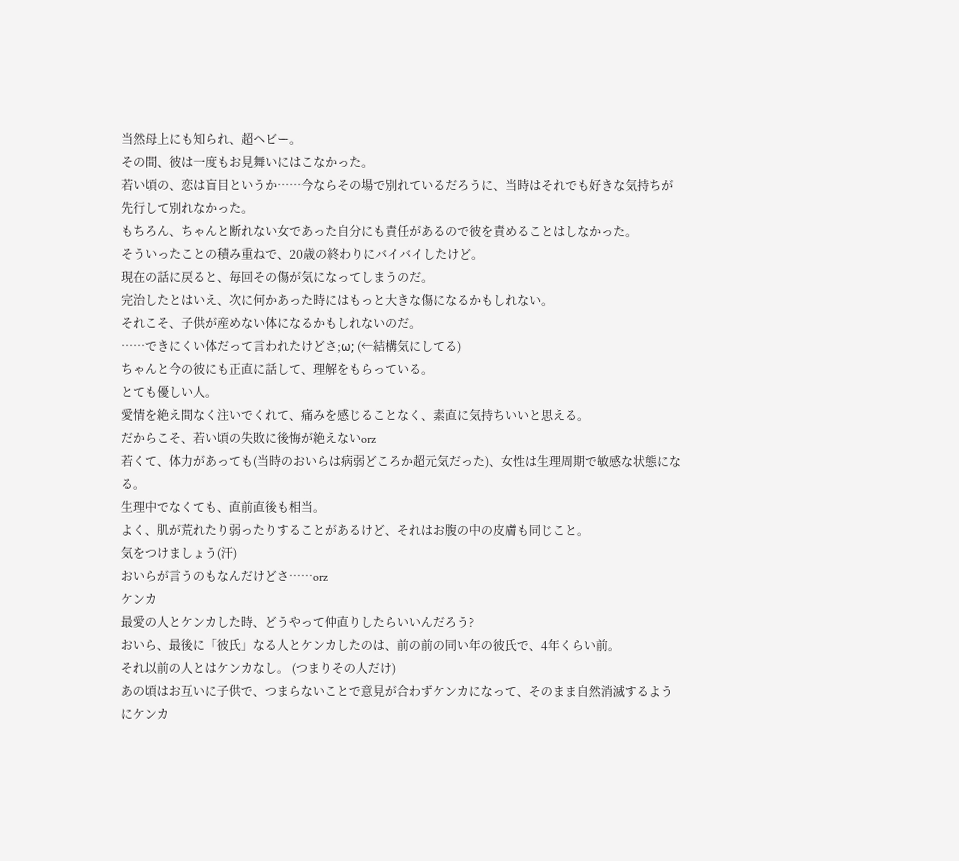当然母上にも知られ、超ヘビー。
その間、彼は一度もお見舞いにはこなかった。
若い頃の、恋は盲目というか……今ならその場で別れているだろうに、当時はそれでも好きな気持ちが先行して別れなかった。
もちろん、ちゃんと断れない女であった自分にも責任があるので彼を責めることはしなかった。
そういったことの積み重ねで、20歳の終わりにバイバイしたけど。
現在の話に戻ると、毎回その傷が気になってしまうのだ。
完治したとはいえ、次に何かあった時にはもっと大きな傷になるかもしれない。
それこそ、子供が産めない体になるかもしれないのだ。
……できにくい体だって言われたけどさ;ω; (←結構気にしてる)
ちゃんと今の彼にも正直に話して、理解をもらっている。
とても優しい人。
愛情を絶え間なく注いでくれて、痛みを感じることなく、素直に気持ちいいと思える。
だからこそ、若い頃の失敗に後悔が絶えないorz
若くて、体力があっても(当時のおいらは病弱どころか超元気だった)、女性は生理周期で敏感な状態になる。
生理中でなくても、直前直後も相当。
よく、肌が荒れたり弱ったりすることがあるけど、それはお腹の中の皮膚も同じこと。
気をつけましょう(汗)
おいらが言うのもなんだけどさ……orz
ケンカ
最愛の人とケンカした時、どうやって仲直りしたらいいんだろう?
おいら、最後に「彼氏」なる人とケンカしたのは、前の前の同い年の彼氏で、4年くらい前。
それ以前の人とはケンカなし。 (つまりその人だけ)
あの頃はお互いに子供で、つまらないことで意見が合わずケンカになって、そのまま自然消滅するようにケンカ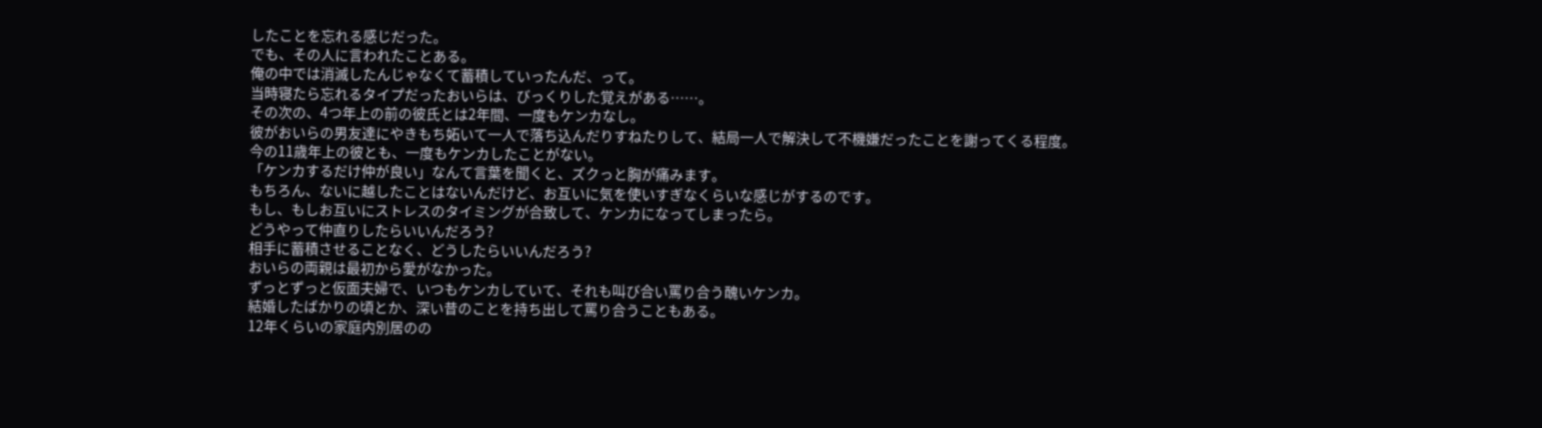したことを忘れる感じだった。
でも、その人に言われたことある。
俺の中では消滅したんじゃなくて蓄積していったんだ、って。
当時寝たら忘れるタイプだったおいらは、びっくりした覚えがある……。
その次の、4つ年上の前の彼氏とは2年間、一度もケンカなし。
彼がおいらの男友達にやきもち妬いて一人で落ち込んだりすねたりして、結局一人で解決して不機嫌だったことを謝ってくる程度。
今の11歳年上の彼とも、一度もケンカしたことがない。
「ケンカするだけ仲が良い」なんて言葉を聞くと、ズクっと胸が痛みます。
もちろん、ないに越したことはないんだけど、お互いに気を使いすぎなくらいな感じがするのです。
もし、もしお互いにストレスのタイミングが合致して、ケンカになってしまったら。
どうやって仲直りしたらいいんだろう?
相手に蓄積させることなく、どうしたらいいんだろう?
おいらの両親は最初から愛がなかった。
ずっとずっと仮面夫婦で、いつもケンカしていて、それも叫び合い罵り合う醜いケンカ。
結婚したばかりの頃とか、深い昔のことを持ち出して罵り合うこともある。
12年くらいの家庭内別居のの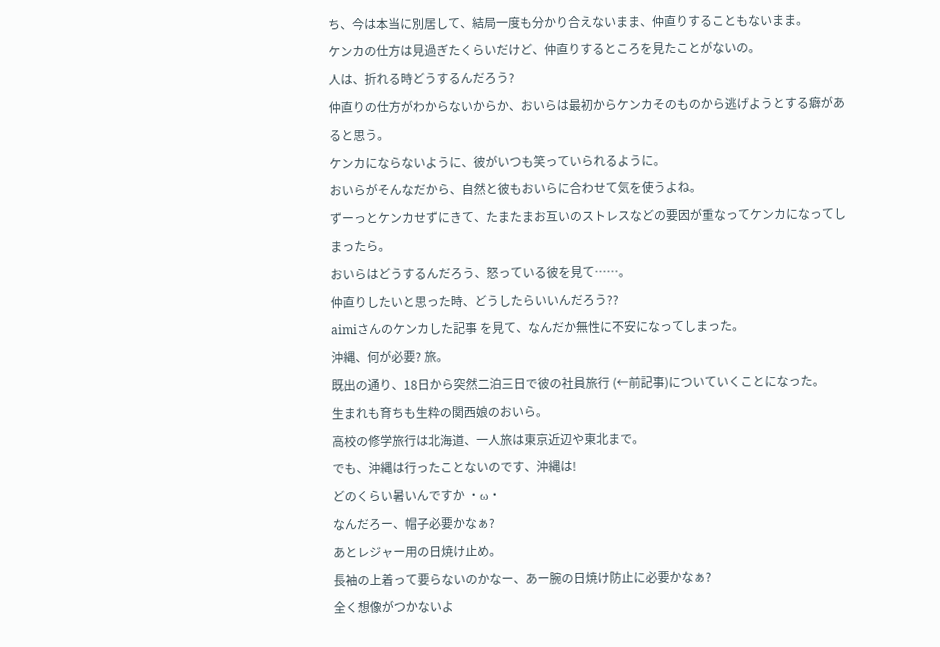ち、今は本当に別居して、結局一度も分かり合えないまま、仲直りすることもないまま。
ケンカの仕方は見過ぎたくらいだけど、仲直りするところを見たことがないの。
人は、折れる時どうするんだろう?
仲直りの仕方がわからないからか、おいらは最初からケンカそのものから逃げようとする癖があると思う。
ケンカにならないように、彼がいつも笑っていられるように。
おいらがそんなだから、自然と彼もおいらに合わせて気を使うよね。
ずーっとケンカせずにきて、たまたまお互いのストレスなどの要因が重なってケンカになってしまったら。
おいらはどうするんだろう、怒っている彼を見て……。
仲直りしたいと思った時、どうしたらいいんだろう??
aimiさんのケンカした記事 を見て、なんだか無性に不安になってしまった。
沖縄、何が必要? 旅。
既出の通り、18日から突然二泊三日で彼の社員旅行 (←前記事)についていくことになった。
生まれも育ちも生粋の関西娘のおいら。
高校の修学旅行は北海道、一人旅は東京近辺や東北まで。
でも、沖縄は行ったことないのです、沖縄は!
どのくらい暑いんですか ・ω・
なんだろー、帽子必要かなぁ?
あとレジャー用の日焼け止め。
長袖の上着って要らないのかなー、あー腕の日焼け防止に必要かなぁ?
全く想像がつかないよ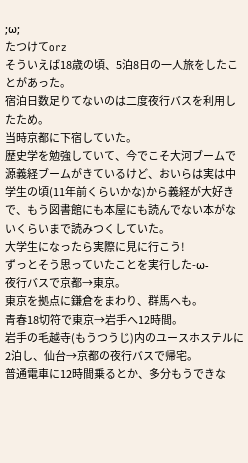;ω;
たつけてorz
そういえば18歳の頃、5泊8日の一人旅をしたことがあった。
宿泊日数足りてないのは二度夜行バスを利用したため。
当時京都に下宿していた。
歴史学を勉強していて、今でこそ大河ブームで源義経ブームがきているけど、おいらは実は中学生の頃(11年前くらいかな)から義経が大好きで、もう図書館にも本屋にも読んでない本がないくらいまで読みつくしていた。
大学生になったら実際に見に行こう!
ずっとそう思っていたことを実行した-ω-
夜行バスで京都→東京。
東京を拠点に鎌倉をまわり、群馬へも。
青春18切符で東京→岩手へ12時間。
岩手の毛越寺(もうつうじ)内のユースホステルに2泊し、仙台→京都の夜行バスで帰宅。
普通電車に12時間乗るとか、多分もうできな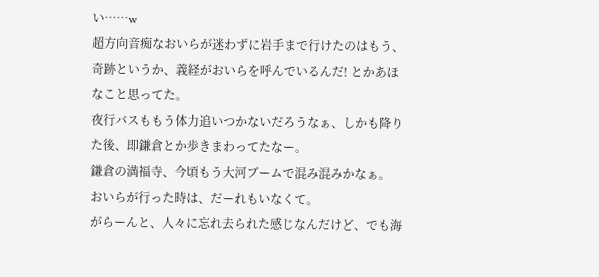い……w
超方向音痴なおいらが迷わずに岩手まで行けたのはもう、奇跡というか、義経がおいらを呼んでいるんだ! とかあほなこと思ってた。
夜行バスももう体力追いつかないだろうなぁ、しかも降りた後、即鎌倉とか歩きまわってたなー。
鎌倉の満福寺、今頃もう大河ブームで混み混みかなぁ。
おいらが行った時は、だーれもいなくて。
がらーんと、人々に忘れ去られた感じなんだけど、でも海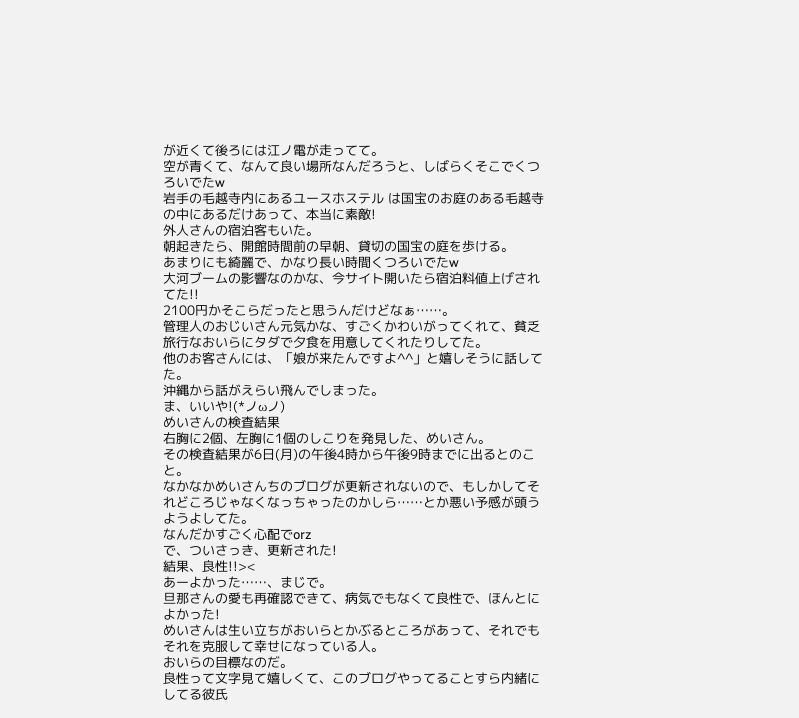が近くて後ろには江ノ電が走ってて。
空が青くて、なんて良い場所なんだろうと、しばらくそこでくつろいでたw
岩手の毛越寺内にあるユースホステル は国宝のお庭のある毛越寺の中にあるだけあって、本当に素敵!
外人さんの宿泊客もいた。
朝起きたら、開館時間前の早朝、貸切の国宝の庭を歩ける。
あまりにも綺麗で、かなり長い時間くつろいでたw
大河ブームの影響なのかな、今サイト開いたら宿泊料値上げされてた!!
2100円かそこらだったと思うんだけどなぁ……。
管理人のおじいさん元気かな、すごくかわいがってくれて、貧乏旅行なおいらにタダで夕食を用意してくれたりしてた。
他のお客さんには、「娘が来たんですよ^^」と嬉しそうに話してた。
沖縄から話がえらい飛んでしまった。
ま、いいや!(*ノωノ)
めいさんの検査結果
右胸に2個、左胸に1個のしこりを発見した、めいさん。
その検査結果が6日(月)の午後4時から午後9時までに出るとのこと。
なかなかめいさんちのブログが更新されないので、もしかしてそれどころじゃなくなっちゃったのかしら……とか悪い予感が頭うようよしてた。
なんだかすごく心配でorz
で、ついさっき、更新された!
結果、良性!!><
あーよかった……、まじで。
旦那さんの愛も再確認できて、病気でもなくて良性で、ほんとによかった!
めいさんは生い立ちがおいらとかぶるところがあって、それでもそれを克服して幸せになっている人。
おいらの目標なのだ。
良性って文字見て嬉しくて、このブログやってることすら内緒にしてる彼氏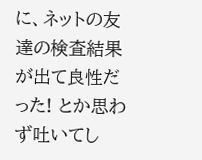に、ネットの友達の検査結果が出て良性だった! とか思わず吐いてし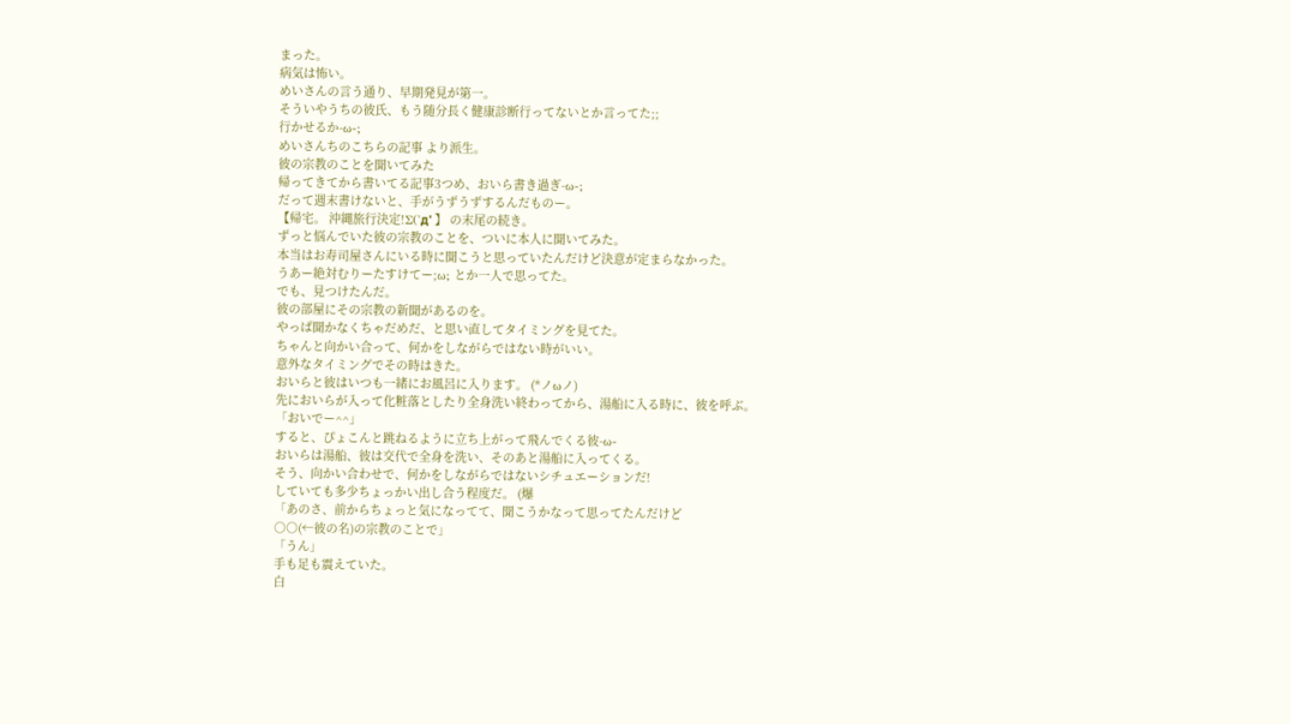まった。
病気は怖い。
めいさんの言う通り、早期発見が第一。
そういやうちの彼氏、もう随分長く健康診断行ってないとか言ってた;;
行かせるか-ω-;
めいさんちのこちらの記事 より派生。
彼の宗教のことを聞いてみた
帰ってきてから書いてる記事3つめ、おいら書き過ぎ-ω-;
だって週末書けないと、手がうずうずするんだものー。
【帰宅。 沖縄旅行決定!Σ('д' 】 の末尾の続き。
ずっと悩んでいた彼の宗教のことを、ついに本人に聞いてみた。
本当はお寿司屋さんにいる時に聞こうと思っていたんだけど決意が定まらなかった。
うあー絶対むりーたすけてー;ω; とか一人で思ってた。
でも、見つけたんだ。
彼の部屋にその宗教の新聞があるのを。
やっぱ聞かなくちゃだめだ、と思い直してタイミングを見てた。
ちゃんと向かい合って、何かをしながらではない時がいい。
意外なタイミングでその時はきた。
おいらと彼はいつも一緒にお風呂に入ります。 (*ノωノ)
先においらが入って化粧落としたり全身洗い終わってから、湯船に入る時に、彼を呼ぶ。
「おいでー^^」
すると、ぴょこんと跳ねるように立ち上がって飛んでくる彼-ω-
おいらは湯船、彼は交代で全身を洗い、そのあと湯船に入ってくる。
そう、向かい合わせで、何かをしながらではないシチュエーションだ!
していても多少ちょっかい出し合う程度だ。 (爆
「あのさ、前からちょっと気になってて、聞こうかなって思ってたんだけど
○○(←彼の名)の宗教のことで」
「うん」
手も足も震えていた。
白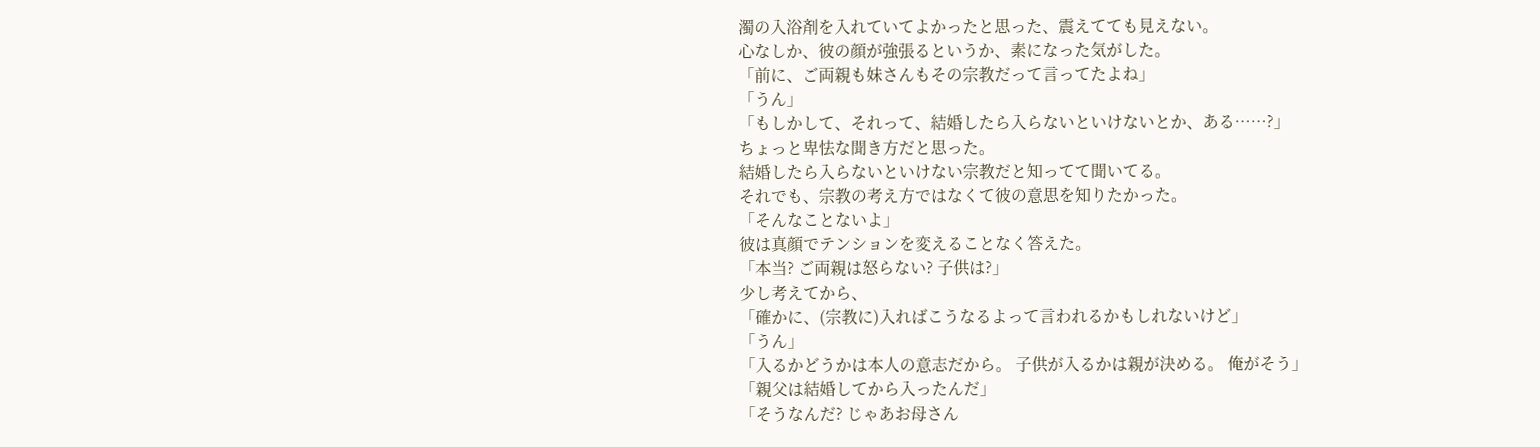濁の入浴剤を入れていてよかったと思った、震えてても見えない。
心なしか、彼の顔が強張るというか、素になった気がした。
「前に、ご両親も妹さんもその宗教だって言ってたよね」
「うん」
「もしかして、それって、結婚したら入らないといけないとか、ある……?」
ちょっと卑怯な聞き方だと思った。
結婚したら入らないといけない宗教だと知ってて聞いてる。
それでも、宗教の考え方ではなくて彼の意思を知りたかった。
「そんなことないよ」
彼は真顔でテンションを変えることなく答えた。
「本当? ご両親は怒らない? 子供は?」
少し考えてから、
「確かに、(宗教に)入ればこうなるよって言われるかもしれないけど」
「うん」
「入るかどうかは本人の意志だから。 子供が入るかは親が決める。 俺がそう」
「親父は結婚してから入ったんだ」
「そうなんだ? じゃあお母さん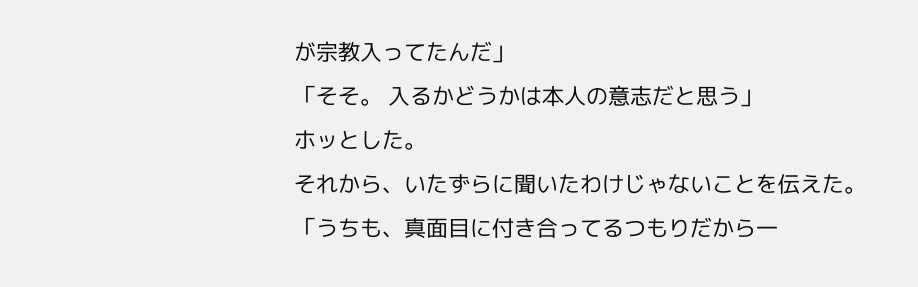が宗教入ってたんだ」
「そそ。 入るかどうかは本人の意志だと思う」
ホッとした。
それから、いたずらに聞いたわけじゃないことを伝えた。
「うちも、真面目に付き合ってるつもりだから一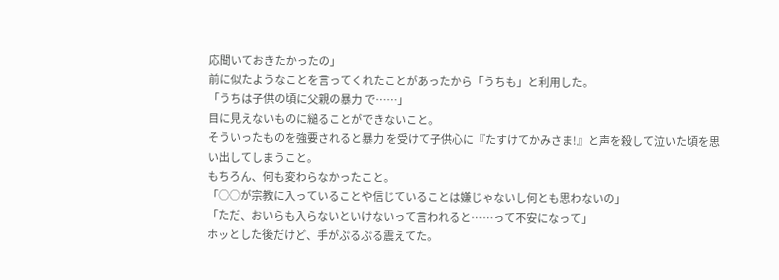応聞いておきたかったの」
前に似たようなことを言ってくれたことがあったから「うちも」と利用した。
「うちは子供の頃に父親の暴力 で……」
目に見えないものに縋ることができないこと。
そういったものを強要されると暴力 を受けて子供心に『たすけてかみさま!』と声を殺して泣いた頃を思い出してしまうこと。
もちろん、何も変わらなかったこと。
「○○が宗教に入っていることや信じていることは嫌じゃないし何とも思わないの」
「ただ、おいらも入らないといけないって言われると……って不安になって」
ホッとした後だけど、手がぷるぷる震えてた。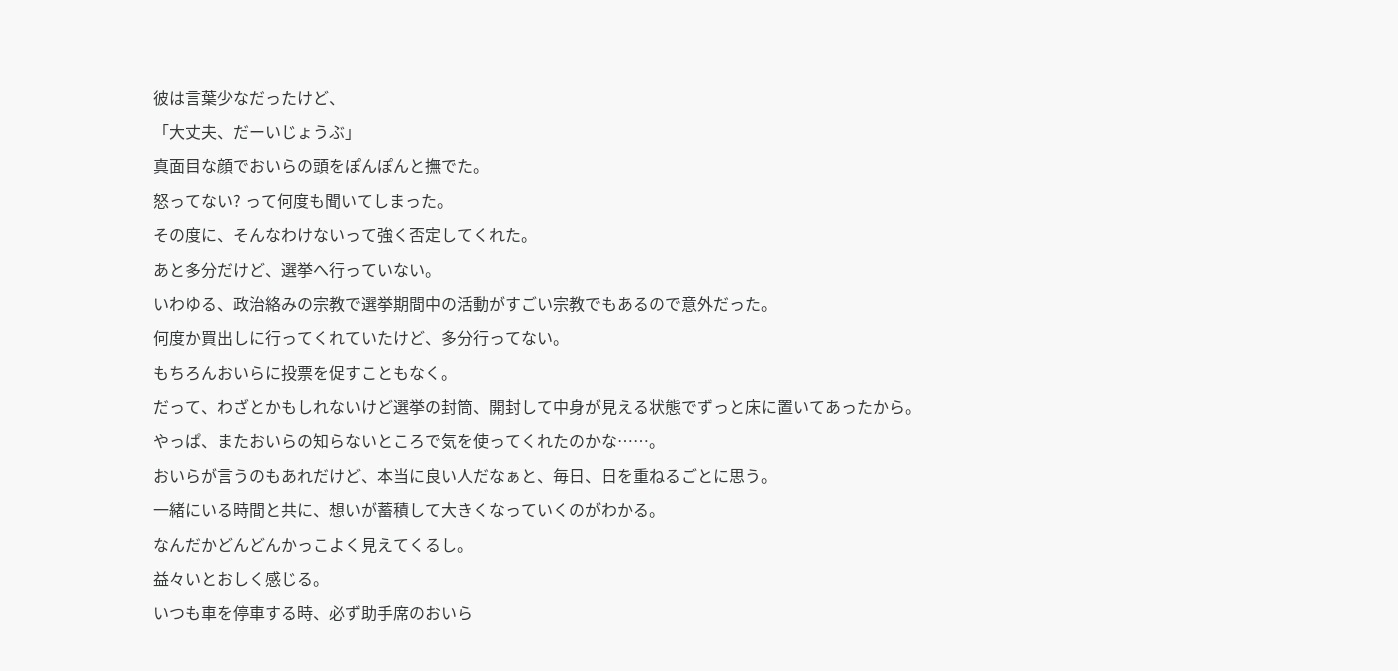彼は言葉少なだったけど、
「大丈夫、だーいじょうぶ」
真面目な顔でおいらの頭をぽんぽんと撫でた。
怒ってない? って何度も聞いてしまった。
その度に、そんなわけないって強く否定してくれた。
あと多分だけど、選挙へ行っていない。
いわゆる、政治絡みの宗教で選挙期間中の活動がすごい宗教でもあるので意外だった。
何度か買出しに行ってくれていたけど、多分行ってない。
もちろんおいらに投票を促すこともなく。
だって、わざとかもしれないけど選挙の封筒、開封して中身が見える状態でずっと床に置いてあったから。
やっぱ、またおいらの知らないところで気を使ってくれたのかな……。
おいらが言うのもあれだけど、本当に良い人だなぁと、毎日、日を重ねるごとに思う。
一緒にいる時間と共に、想いが蓄積して大きくなっていくのがわかる。
なんだかどんどんかっこよく見えてくるし。
益々いとおしく感じる。
いつも車を停車する時、必ず助手席のおいら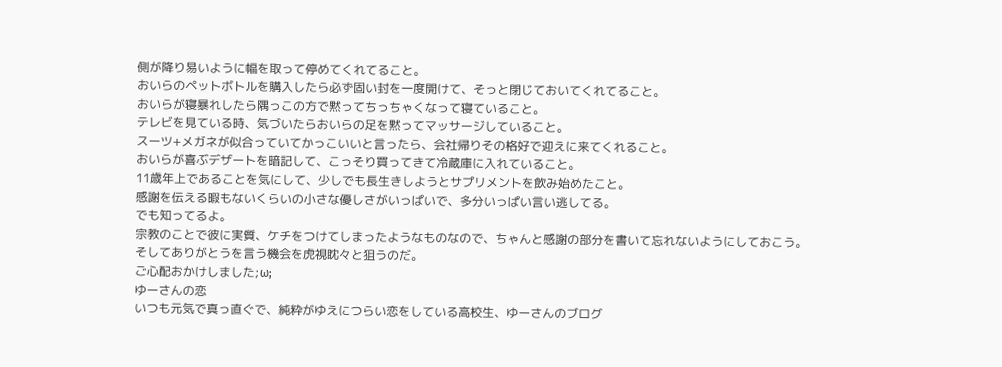側が降り易いように幅を取って停めてくれてること。
おいらのペットボトルを購入したら必ず固い封を一度開けて、そっと閉じておいてくれてること。
おいらが寝暴れしたら隅っこの方で黙ってちっちゃくなって寝ていること。
テレビを見ている時、気づいたらおいらの足を黙ってマッサージしていること。
スーツ+メガネが似合っていてかっこいいと言ったら、会社帰りその格好で迎えに来てくれること。
おいらが喜ぶデザートを暗記して、こっそり買ってきて冷蔵庫に入れていること。
11歳年上であることを気にして、少しでも長生きしようとサプリメントを飲み始めたこと。
感謝を伝える暇もないくらいの小さな優しさがいっぱいで、多分いっぱい言い逃してる。
でも知ってるよ。
宗教のことで彼に実質、ケチをつけてしまったようなものなので、ちゃんと感謝の部分を書いて忘れないようにしておこう。
そしてありがとうを言う機会を虎視眈々と狙うのだ。
ご心配おかけしました;ω;
ゆーさんの恋
いつも元気で真っ直ぐで、純粋がゆえにつらい恋をしている高校生、ゆーさんのブログ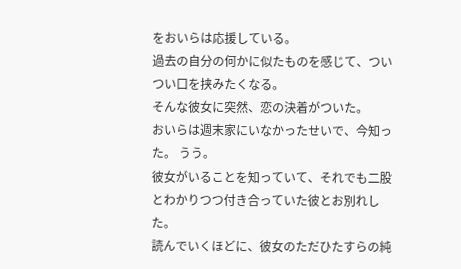をおいらは応援している。
過去の自分の何かに似たものを感じて、ついつい口を挟みたくなる。
そんな彼女に突然、恋の決着がついた。
おいらは週末家にいなかったせいで、今知った。 うう。
彼女がいることを知っていて、それでも二股とわかりつつ付き合っていた彼とお別れした。
読んでいくほどに、彼女のただひたすらの純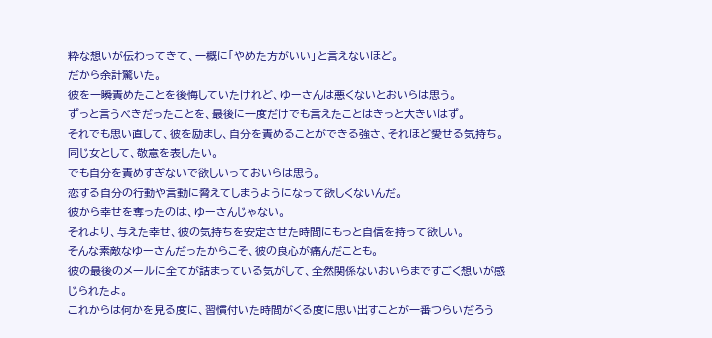粋な想いが伝わってきて、一概に「やめた方がいい」と言えないほど。
だから余計驚いた。
彼を一瞬責めたことを後悔していたけれど、ゆーさんは悪くないとおいらは思う。
ずっと言うべきだったことを、最後に一度だけでも言えたことはきっと大きいはず。
それでも思い直して、彼を励まし、自分を責めることができる強さ、それほど愛せる気持ち。
同じ女として、敬意を表したい。
でも自分を責めすぎないで欲しいっておいらは思う。
恋する自分の行動や言動に脅えてしまうようになって欲しくないんだ。
彼から幸せを奪ったのは、ゆーさんじゃない。
それより、与えた幸せ、彼の気持ちを安定させた時間にもっと自信を持って欲しい。
そんな素敵なゆーさんだったからこそ、彼の良心が痛んだことも。
彼の最後のメールに全てが詰まっている気がして、全然関係ないおいらまですごく想いが感じられたよ。
これからは何かを見る度に、習慣付いた時間がくる度に思い出すことが一番つらいだろう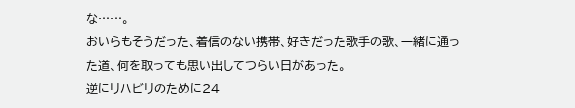な……。
おいらもそうだった、着信のない携帯、好きだった歌手の歌、一緒に通った道、何を取っても思い出してつらい日があった。
逆にリハビリのために24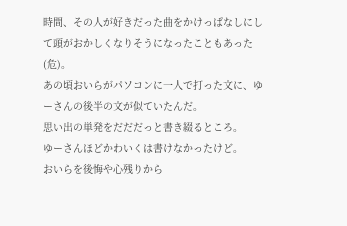時間、その人が好きだった曲をかけっぱなしにして頭がおかしくなりそうになったこともあった(危)。
あの頃おいらがパソコンに一人で打った文に、ゆーさんの後半の文が似ていたんだ。
思い出の単発をだだだっと書き綴るところ。
ゆーさんほどかわいくは書けなかったけど。
おいらを後悔や心残りから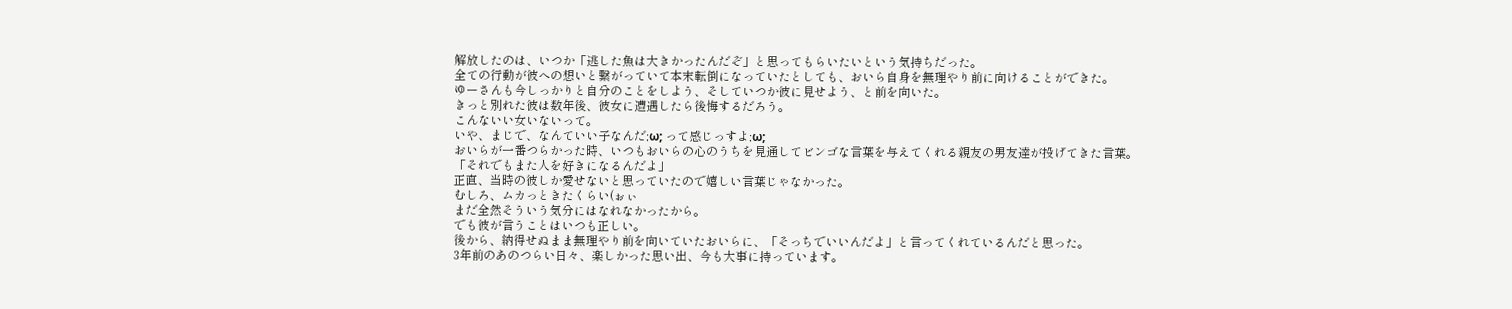解放したのは、いつか「逃した魚は大きかったんだぞ」と思ってもらいたいという気持ちだった。
全ての行動が彼への想いと繋がっていて本末転倒になっていたとしても、おいら自身を無理やり前に向けることができた。
ゆーさんも今しっかりと自分のことをしよう、そしていつか彼に見せよう、と前を向いた。
きっと別れた彼は数年後、彼女に遭遇したら後悔するだろう。
こんないい女いないって。
いや、まじで、なんていい子なんだ;ω; って感じっすよ;ω;
おいらが一番つらかった時、いつもおいらの心のうちを見通してビンゴな言葉を与えてくれる親友の男友達が投げてきた言葉。
「それでもまた人を好きになるんだよ」
正直、当時の彼しか愛せないと思っていたので嬉しい言葉じゃなかった。
むしろ、ムカっときたくらい(ぉぃ
まだ全然そういう気分にはなれなかったから。
でも彼が言うことはいつも正しい。
後から、納得せぬまま無理やり前を向いていたおいらに、「そっちでいいんだよ」と言ってくれているんだと思った。
3年前のあのつらい日々、楽しかった思い出、今も大事に持っています。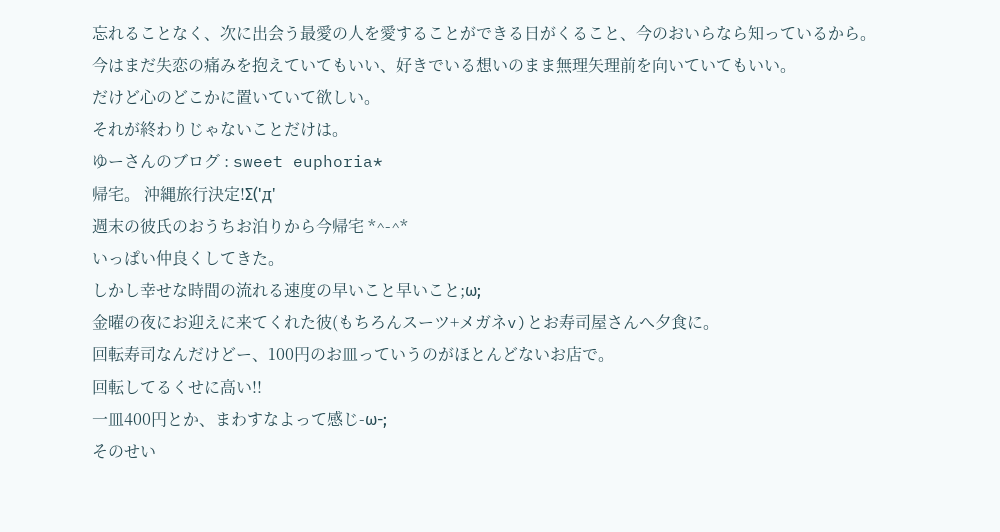忘れることなく、次に出会う最愛の人を愛することができる日がくること、今のおいらなら知っているから。
今はまだ失恋の痛みを抱えていてもいい、好きでいる想いのまま無理矢理前を向いていてもいい。
だけど心のどこかに置いていて欲しい。
それが終わりじゃないことだけは。
ゆーさんのブログ : sweet euphoria*
帰宅。 沖縄旅行決定!Σ('д'
週末の彼氏のおうちお泊りから今帰宅 *^-^*
いっぱい仲良くしてきた。
しかし幸せな時間の流れる速度の早いこと早いこと;ω;
金曜の夜にお迎えに来てくれた彼(もちろんスーツ+メガネv)とお寿司屋さんへ夕食に。
回転寿司なんだけどー、100円のお皿っていうのがほとんどないお店で。
回転してるくせに高い!!
一皿400円とか、まわすなよって感じ-ω-;
そのせい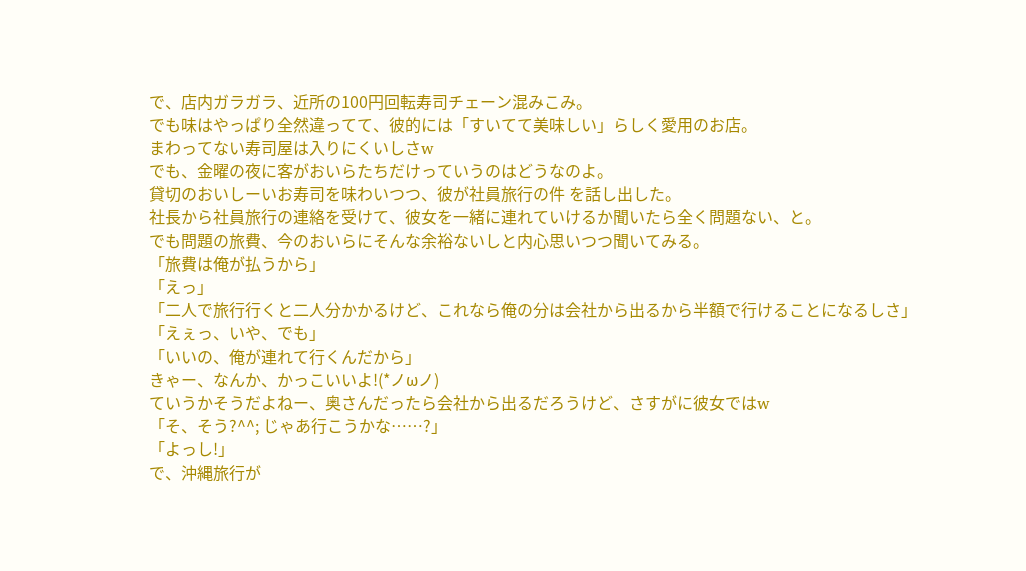で、店内ガラガラ、近所の100円回転寿司チェーン混みこみ。
でも味はやっぱり全然違ってて、彼的には「すいてて美味しい」らしく愛用のお店。
まわってない寿司屋は入りにくいしさw
でも、金曜の夜に客がおいらたちだけっていうのはどうなのよ。
貸切のおいしーいお寿司を味わいつつ、彼が社員旅行の件 を話し出した。
社長から社員旅行の連絡を受けて、彼女を一緒に連れていけるか聞いたら全く問題ない、と。
でも問題の旅費、今のおいらにそんな余裕ないしと内心思いつつ聞いてみる。
「旅費は俺が払うから」
「えっ」
「二人で旅行行くと二人分かかるけど、これなら俺の分は会社から出るから半額で行けることになるしさ」
「えぇっ、いや、でも」
「いいの、俺が連れて行くんだから」
きゃー、なんか、かっこいいよ!(*ノωノ)
ていうかそうだよねー、奥さんだったら会社から出るだろうけど、さすがに彼女ではw
「そ、そう?^^; じゃあ行こうかな……?」
「よっし!」
で、沖縄旅行が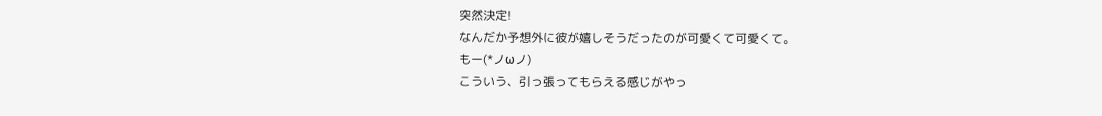突然決定!
なんだか予想外に彼が嬉しそうだったのが可愛くて可愛くて。
もー(*ノωノ)
こういう、引っ張ってもらえる感じがやっ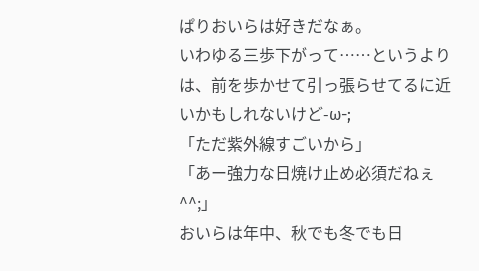ぱりおいらは好きだなぁ。
いわゆる三歩下がって……というよりは、前を歩かせて引っ張らせてるに近いかもしれないけど-ω-;
「ただ紫外線すごいから」
「あー強力な日焼け止め必須だねぇ^^;」
おいらは年中、秋でも冬でも日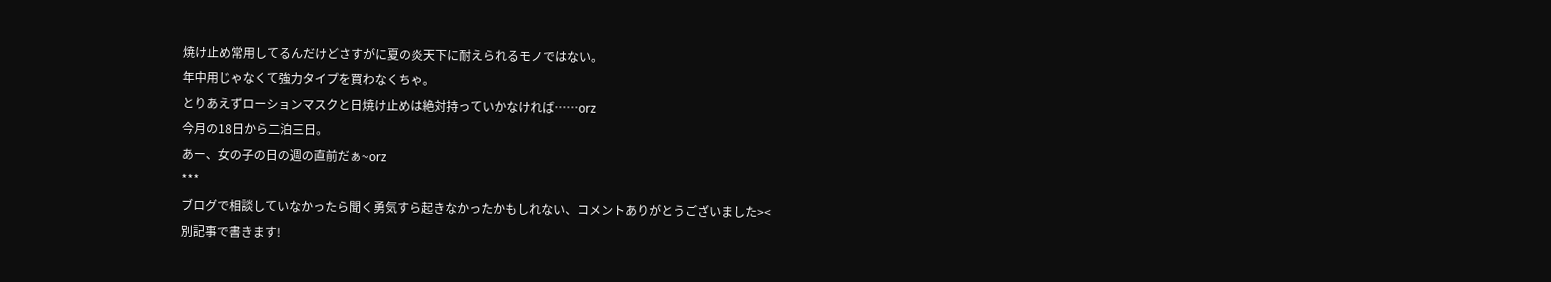焼け止め常用してるんだけどさすがに夏の炎天下に耐えられるモノではない。
年中用じゃなくて強力タイプを買わなくちゃ。
とりあえずローションマスクと日焼け止めは絶対持っていかなければ……orz
今月の18日から二泊三日。
あー、女の子の日の週の直前だぁ~orz
***
ブログで相談していなかったら聞く勇気すら起きなかったかもしれない、コメントありがとうございました><
別記事で書きます!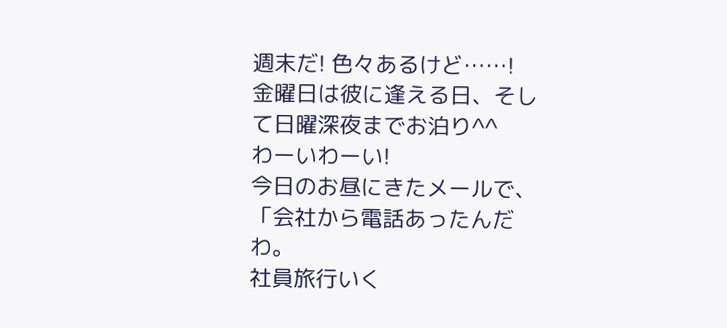週末だ! 色々あるけど……!
金曜日は彼に逢える日、そして日曜深夜までお泊り^^
わーいわーい!
今日のお昼にきたメールで、
「会社から電話あったんだわ。
社員旅行いく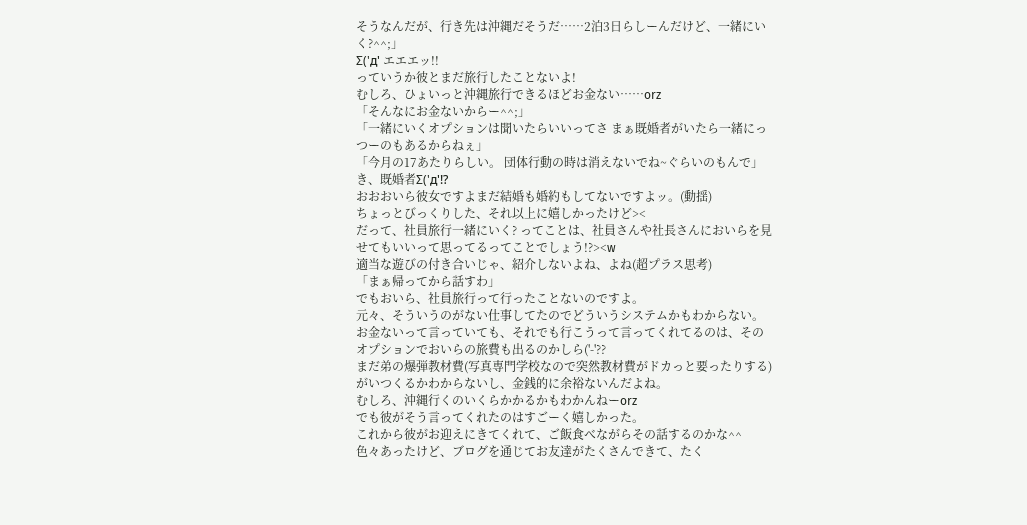そうなんだが、行き先は沖縄だそうだ……2泊3日らしーんだけど、一緒にいく?^^;」
Σ('д' エエエッ!!
っていうか彼とまだ旅行したことないよ!
むしろ、ひょいっと沖縄旅行できるほどお金ない……orz
「そんなにお金ないからー^^;」
「一緒にいくオプションは聞いたらいいってさ まぁ既婚者がいたら一緒にっつーのもあるからねぇ」
「今月の17あたりらしい。 団体行動の時は消えないでね~ぐらいのもんで」
き、既婚者Σ('д'!?
おおおいら彼女ですよまだ結婚も婚約もしてないですよッ。(動揺)
ちょっとびっくりした、それ以上に嬉しかったけど><
だって、社員旅行一緒にいく? ってことは、社員さんや社長さんにおいらを見せてもいいって思ってるってことでしょう!?><w
適当な遊びの付き合いじゃ、紹介しないよね、よね(超プラス思考)
「まぁ帰ってから話すわ」
でもおいら、社員旅行って行ったことないのですよ。
元々、そういうのがない仕事してたのでどういうシステムかもわからない。
お金ないって言っていても、それでも行こうって言ってくれてるのは、そのオプションでおいらの旅費も出るのかしら('-'??
まだ弟の爆弾教材費(写真専門学校なので突然教材費がドカっと要ったりする)がいつくるかわからないし、金銭的に余裕ないんだよね。
むしろ、沖縄行くのいくらかかるかもわかんねーorz
でも彼がそう言ってくれたのはすごーく嬉しかった。
これから彼がお迎えにきてくれて、ご飯食べながらその話するのかな^^
色々あったけど、ブログを通じてお友達がたくさんできて、たく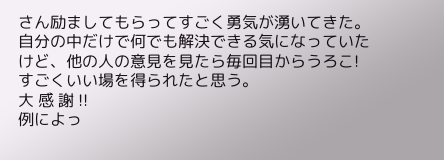さん励ましてもらってすごく勇気が湧いてきた。
自分の中だけで何でも解決できる気になっていたけど、他の人の意見を見たら毎回目からうろこ!
すごくいい場を得られたと思う。
大 感 謝 !!
例によっ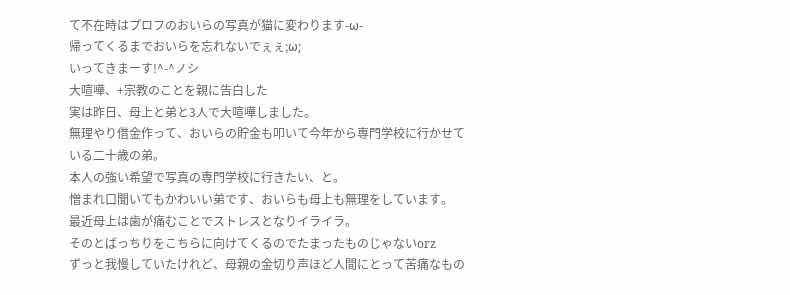て不在時はプロフのおいらの写真が猫に変わります-ω-
帰ってくるまでおいらを忘れないでぇぇ;ω;
いってきまーす!^-^ノシ
大喧嘩、+宗教のことを親に告白した
実は昨日、母上と弟と3人で大喧嘩しました。
無理やり借金作って、おいらの貯金も叩いて今年から専門学校に行かせている二十歳の弟。
本人の強い希望で写真の専門学校に行きたい、と。
憎まれ口聞いてもかわいい弟です、おいらも母上も無理をしています。
最近母上は歯が痛むことでストレスとなりイライラ。
そのとばっちりをこちらに向けてくるのでたまったものじゃないorz
ずっと我慢していたけれど、母親の金切り声ほど人間にとって苦痛なもの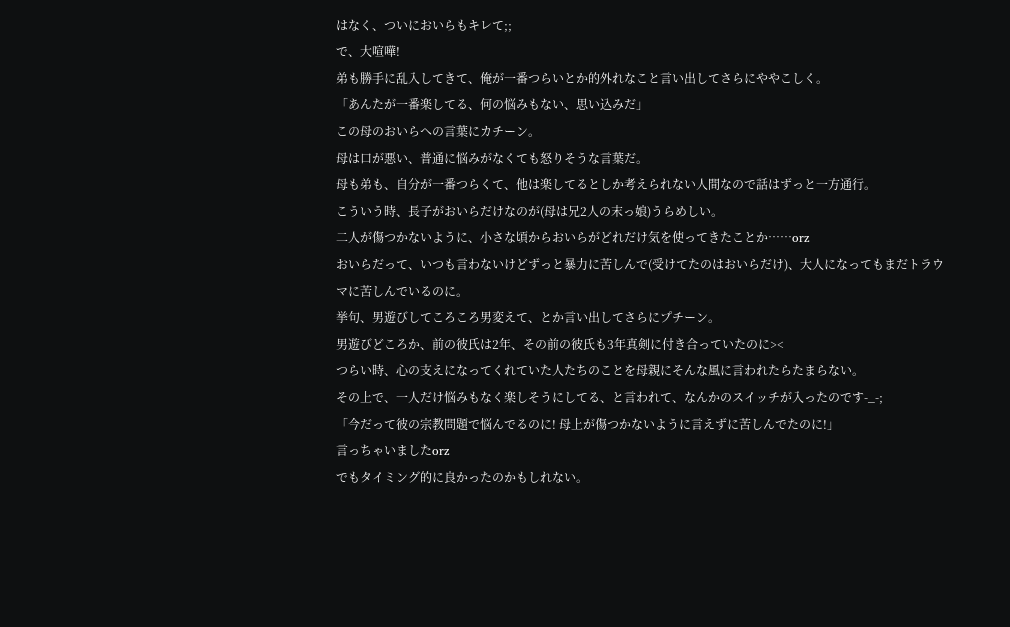はなく、ついにおいらもキレて;;
で、大喧嘩!
弟も勝手に乱入してきて、俺が一番つらいとか的外れなこと言い出してさらにややこしく。
「あんたが一番楽してる、何の悩みもない、思い込みだ」
この母のおいらへの言葉にカチーン。
母は口が悪い、普通に悩みがなくても怒りそうな言葉だ。
母も弟も、自分が一番つらくて、他は楽してるとしか考えられない人間なので話はずっと一方通行。
こういう時、長子がおいらだけなのが(母は兄2人の末っ娘)うらめしい。
二人が傷つかないように、小さな頃からおいらがどれだけ気を使ってきたことか……orz
おいらだって、いつも言わないけどずっと暴力に苦しんで(受けてたのはおいらだけ)、大人になってもまだトラウマに苦しんでいるのに。
挙句、男遊びしてころころ男変えて、とか言い出してさらにプチーン。
男遊びどころか、前の彼氏は2年、その前の彼氏も3年真剣に付き合っていたのに><
つらい時、心の支えになってくれていた人たちのことを母親にそんな風に言われたらたまらない。
その上で、一人だけ悩みもなく楽しそうにしてる、と言われて、なんかのスイッチが入ったのです-_-;
「今だって彼の宗教問題で悩んでるのに! 母上が傷つかないように言えずに苦しんでたのに!」
言っちゃいましたorz
でもタイミング的に良かったのかもしれない。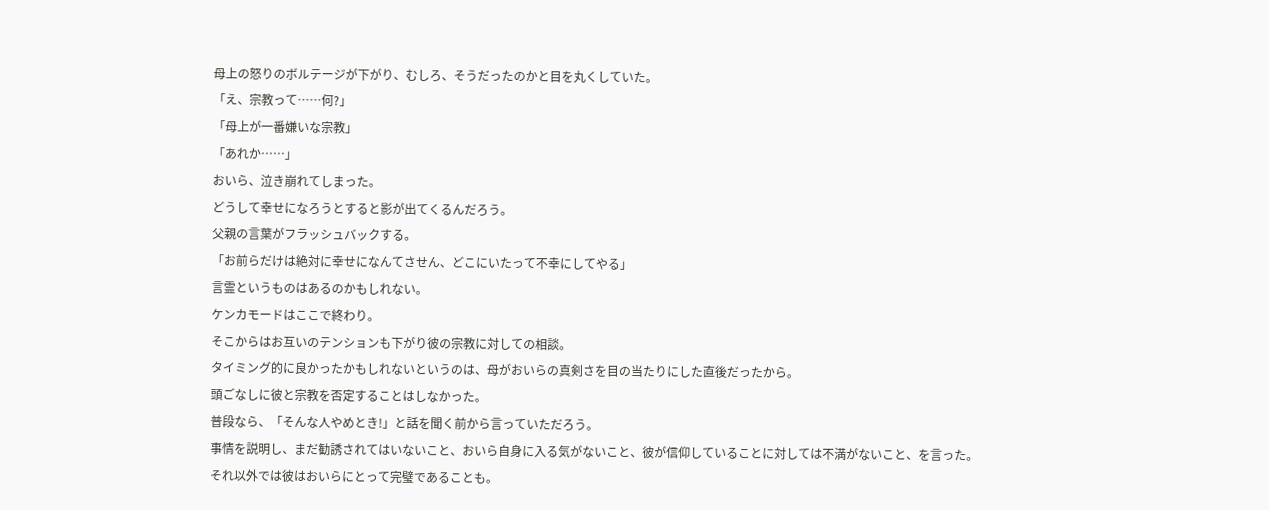母上の怒りのボルテージが下がり、むしろ、そうだったのかと目を丸くしていた。
「え、宗教って……何?」
「母上が一番嫌いな宗教」
「あれか……」
おいら、泣き崩れてしまった。
どうして幸せになろうとすると影が出てくるんだろう。
父親の言葉がフラッシュバックする。
「お前らだけは絶対に幸せになんてさせん、どこにいたって不幸にしてやる」
言霊というものはあるのかもしれない。
ケンカモードはここで終わり。
そこからはお互いのテンションも下がり彼の宗教に対しての相談。
タイミング的に良かったかもしれないというのは、母がおいらの真剣さを目の当たりにした直後だったから。
頭ごなしに彼と宗教を否定することはしなかった。
普段なら、「そんな人やめとき!」と話を聞く前から言っていただろう。
事情を説明し、まだ勧誘されてはいないこと、おいら自身に入る気がないこと、彼が信仰していることに対しては不満がないこと、を言った。
それ以外では彼はおいらにとって完璧であることも。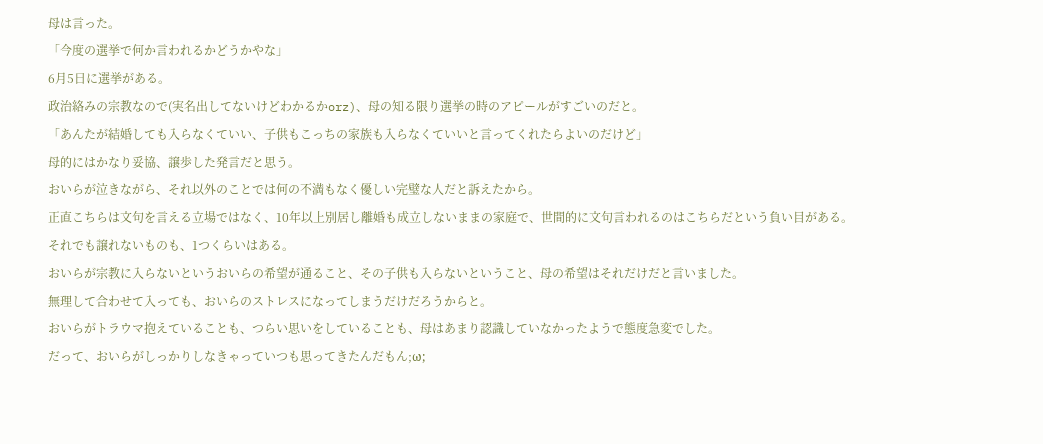母は言った。
「今度の選挙で何か言われるかどうかやな」
6月5日に選挙がある。
政治絡みの宗教なので(実名出してないけどわかるかorz)、母の知る限り選挙の時のアピールがすごいのだと。
「あんたが結婚しても入らなくていい、子供もこっちの家族も入らなくていいと言ってくれたらよいのだけど」
母的にはかなり妥協、譲歩した発言だと思う。
おいらが泣きながら、それ以外のことでは何の不満もなく優しい完璧な人だと訴えたから。
正直こちらは文句を言える立場ではなく、10年以上別居し離婚も成立しないままの家庭で、世間的に文句言われるのはこちらだという負い目がある。
それでも譲れないものも、1つくらいはある。
おいらが宗教に入らないというおいらの希望が通ること、その子供も入らないということ、母の希望はそれだけだと言いました。
無理して合わせて入っても、おいらのストレスになってしまうだけだろうからと。
おいらがトラウマ抱えていることも、つらい思いをしていることも、母はあまり認識していなかったようで態度急変でした。
だって、おいらがしっかりしなきゃっていつも思ってきたんだもん;ω;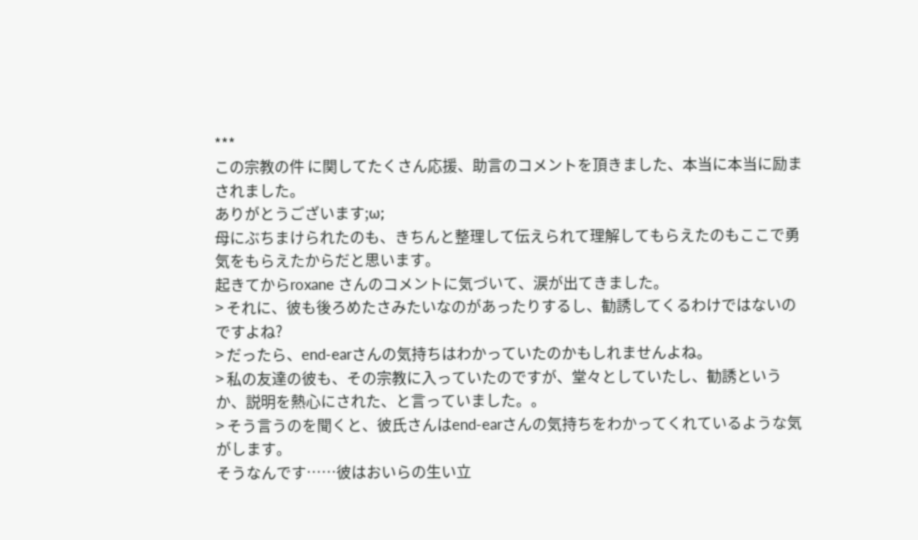***
この宗教の件 に関してたくさん応援、助言のコメントを頂きました、本当に本当に励まされました。
ありがとうございます;ω;
母にぶちまけられたのも、きちんと整理して伝えられて理解してもらえたのもここで勇気をもらえたからだと思います。
起きてからroxane さんのコメントに気づいて、涙が出てきました。
> それに、彼も後ろめたさみたいなのがあったりするし、勧誘してくるわけではないのですよね?
> だったら、end-earさんの気持ちはわかっていたのかもしれませんよね。
> 私の友達の彼も、その宗教に入っていたのですが、堂々としていたし、勧誘というか、説明を熱心にされた、と言っていました。。
> そう言うのを聞くと、彼氏さんはend-earさんの気持ちをわかってくれているような気がします。
そうなんです……彼はおいらの生い立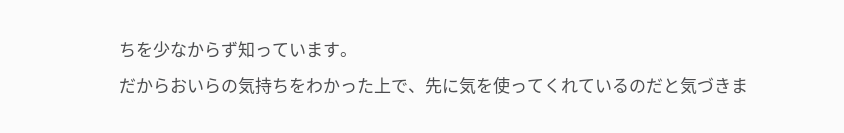ちを少なからず知っています。
だからおいらの気持ちをわかった上で、先に気を使ってくれているのだと気づきま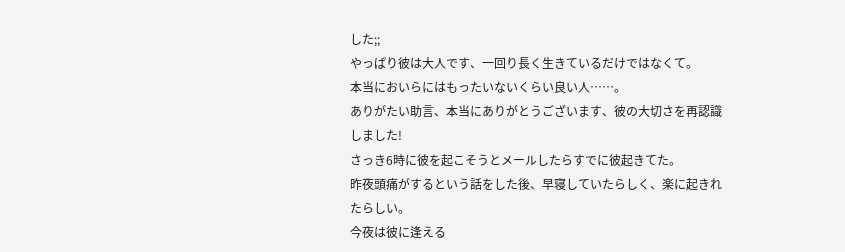した;;
やっぱり彼は大人です、一回り長く生きているだけではなくて。
本当においらにはもったいないくらい良い人……。
ありがたい助言、本当にありがとうございます、彼の大切さを再認識しました!
さっき6時に彼を起こそうとメールしたらすでに彼起きてた。
昨夜頭痛がするという話をした後、早寝していたらしく、楽に起きれたらしい。
今夜は彼に逢える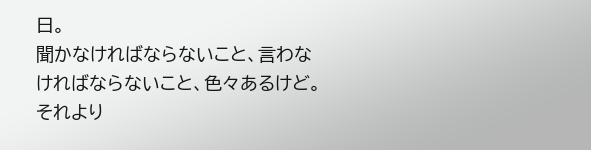日。
聞かなければならないこと、言わなければならないこと、色々あるけど。
それより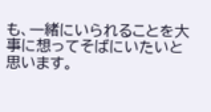も、一緒にいられることを大事に想ってそばにいたいと思います。